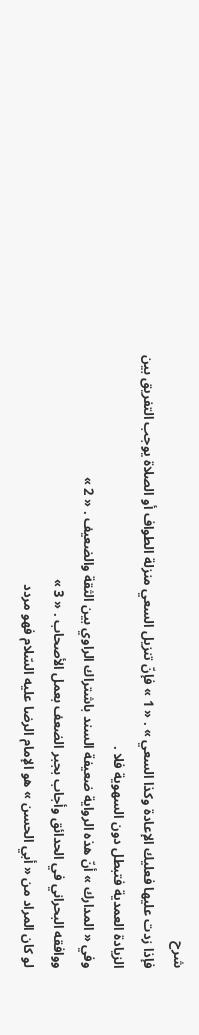شرح
فإذا زدت عليها فعليك الإعادة وكذا السعي » . « 1 » فإنّ تنزيل السعي منزلة الطواف أو الصلاة يوجب التفريق بين الزيادة العمدية فتبطل دون السهوية فلا .
وفي « المدارك » أنّ هذه الرواية ضعيفة السند باشتراك الراوي بين الثقة والضعيف . « 2 »
ووافقه البحراني في الحدائق وأجاب بجبر الضعف بعمل الأصحاب . « 3 »
لو كان المراد من « أبي الحسن » هو الإمام الرضا عليه السّلام فهو مردد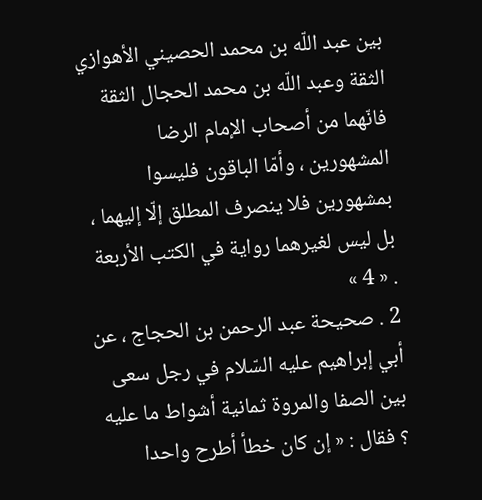بين عبد اللّه بن محمد الحصيني الأهوازي الثقة وعبد اللّه بن محمد الحجال الثقة فانّهما من أصحاب الإمام الرضا المشهورين ، وأمّا الباقون فليسوا بمشهورين فلا ينصرف المطلق إلّا إليهما ، بل ليس لغيرهما رواية في الكتب الأربعة . « 4 »
2 . صحيحة عبد الرحمن بن الحجاج ، عن أبي إبراهيم عليه السّلام في رجل سعى بين الصفا والمروة ثمانية أشواط ما عليه ؟ فقال : « إن كان خطأ أطرح واحدا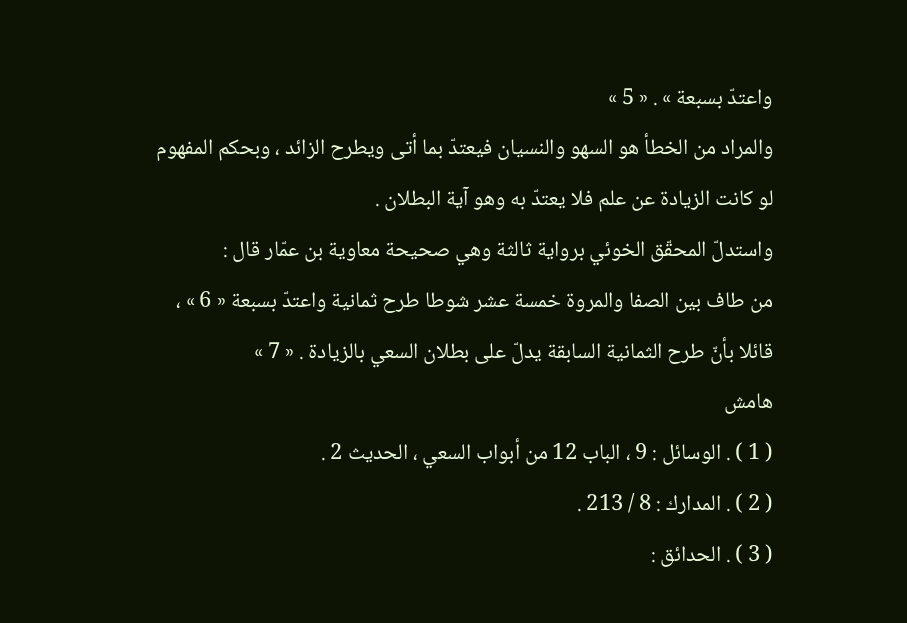واعتدّ بسبعة » . « 5 »
والمراد من الخطأ هو السهو والنسيان فيعتدّ بما أتى ويطرح الزائد ، وبحكم المفهوم لو كانت الزيادة عن علم فلا يعتدّ به وهو آية البطلان .
واستدلّ المحقّق الخوئي برواية ثالثة وهي صحيحة معاوية بن عمّار قال :
من طاف بين الصفا والمروة خمسة عشر شوطا طرح ثمانية واعتدّ بسبعة « 6 » ، قائلا بأنّ طرح الثمانية السابقة يدلّ على بطلان السعي بالزيادة . « 7 »
هامش
( 1 ) . الوسائل : 9 ، الباب 12 من أبواب السعي ، الحديث 2 .
( 2 ) . المدارك : 8 / 213 .
( 3 ) . الحدائق :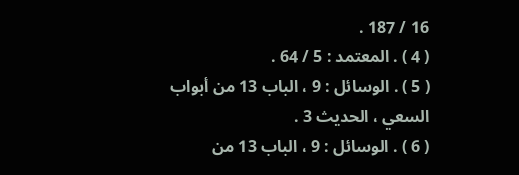16 / 187 .
( 4 ) . المعتمد : 5 / 64 .
( 5 ) . الوسائل : 9 ، الباب 13 من أبواب السعي ، الحديث 3 .
( 6 ) . الوسائل : 9 ، الباب 13 من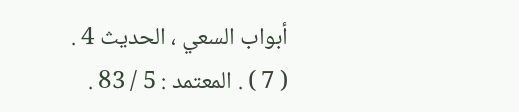أبواب السعي ، الحديث 4 .
( 7 ) . المعتمد : 5 / 83 .